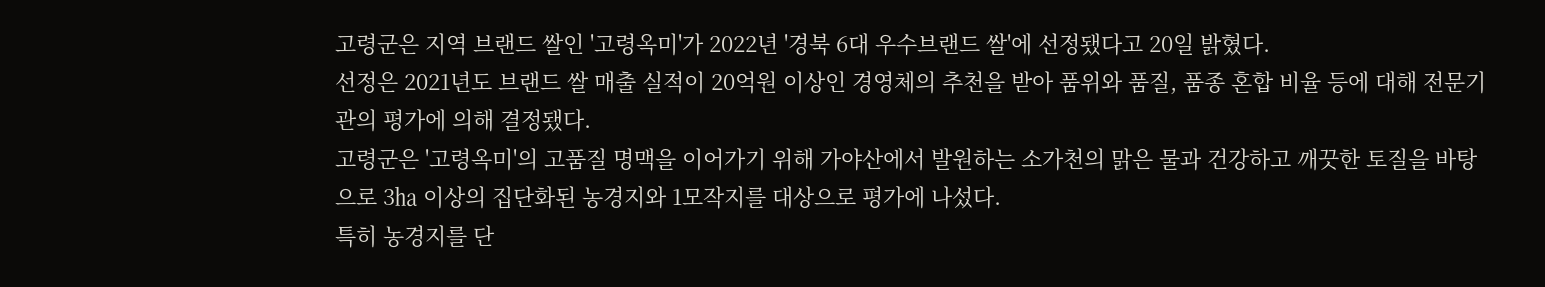고령군은 지역 브랜드 쌀인 '고령옥미'가 2022년 '경북 6대 우수브랜드 쌀'에 선정됐다고 20일 밝혔다.
선정은 2021년도 브랜드 쌀 매출 실적이 20억원 이상인 경영체의 추천을 받아 품위와 품질, 품종 혼합 비율 등에 대해 전문기관의 평가에 의해 결정됐다.
고령군은 '고령옥미'의 고품질 명맥을 이어가기 위해 가야산에서 발원하는 소가천의 맑은 물과 건강하고 깨끗한 토질을 바탕으로 3㏊ 이상의 집단화된 농경지와 1모작지를 대상으로 평가에 나섰다.
특히 농경지를 단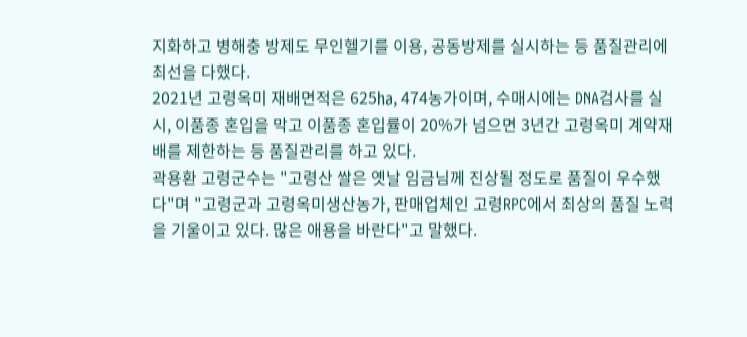지화하고 병해충 방제도 무인헬기를 이용, 공동방제를 실시하는 등 품질관리에 최선을 다했다.
2021년 고령옥미 재배면적은 625㏊, 474농가이며, 수매시에는 DNA검사를 실시, 이품종 혼입을 막고 이품종 혼입률이 20%가 넘으면 3년간 고령옥미 계약재배를 제한하는 등 품질관리를 하고 있다.
곽용환 고령군수는 "고령산 쌀은 옛날 임금님께 진상될 정도로 품질이 우수했다"며 "고령군과 고령옥미생산농가, 판매업체인 고령RPC에서 최상의 품질 노력을 기울이고 있다. 많은 애용을 바란다"고 말했다.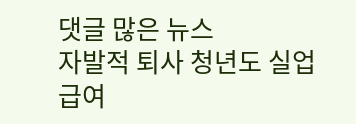댓글 많은 뉴스
자발적 퇴사 청년도 실업급여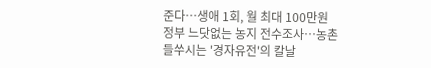준다…생애 1회, 월 최대 100만원
정부 느닷없는 농지 전수조사…농촌 들쑤시는 '경자유전'의 칼날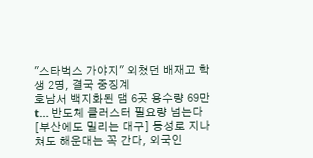"스타벅스 가야지" 외쳤던 배재고 학생 2명, 결국 중징계
호남서 백지화된 댐 6곳 용수량 69만t… 반도체 클러스터 필요량 넘는다
[부산에도 밀리는 대구] 동성로 지나쳐도 해운대는 꼭 간다, 외국인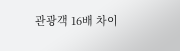관광객 16배 차이